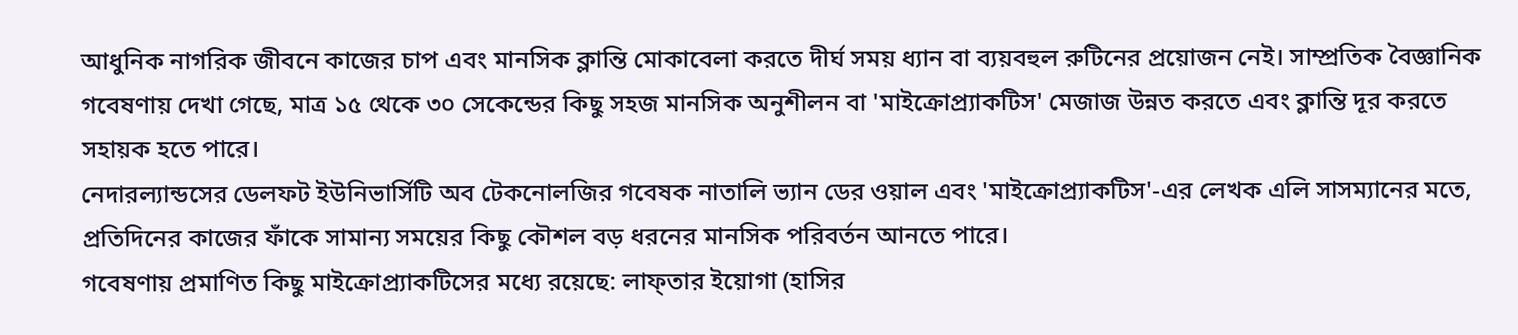আধুনিক নাগরিক জীবনে কাজের চাপ এবং মানসিক ক্লান্তি মোকাবেলা করতে দীর্ঘ সময় ধ্যান বা ব্যয়বহুল রুটিনের প্রয়োজন নেই। সাম্প্রতিক বৈজ্ঞানিক গবেষণায় দেখা গেছে, মাত্র ১৫ থেকে ৩০ সেকেন্ডের কিছু সহজ মানসিক অনুশীলন বা 'মাইক্রোপ্র্যাকটিস' মেজাজ উন্নত করতে এবং ক্লান্তি দূর করতে সহায়ক হতে পারে।
নেদারল্যান্ডসের ডেলফট ইউনিভার্সিটি অব টেকনোলজির গবেষক নাতালি ভ্যান ডের ওয়াল এবং 'মাইক্রোপ্র্যাকটিস'-এর লেখক এলি সাসম্যানের মতে, প্রতিদিনের কাজের ফাঁকে সামান্য সময়ের কিছু কৌশল বড় ধরনের মানসিক পরিবর্তন আনতে পারে।
গবেষণায় প্রমাণিত কিছু মাইক্রোপ্র্যাকটিসের মধ্যে রয়েছে: লাফ্তার ইয়োগা (হাসির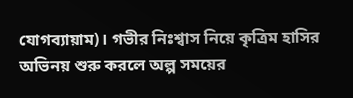যোগব্যায়াম)। গভীর নিঃশ্বাস নিয়ে কৃত্রিম হাসির অভিনয় শুরু করলে অল্প সময়ের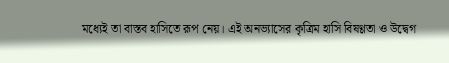মধ্যেই তা বাস্তব হাসিতে রূপ নেয়। এই অনভ্যাসের কৃত্রিম হাসি বিষণ্ণতা ও উদ্বেগ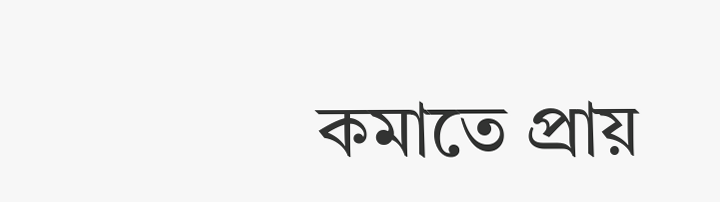কমাতে প্রায়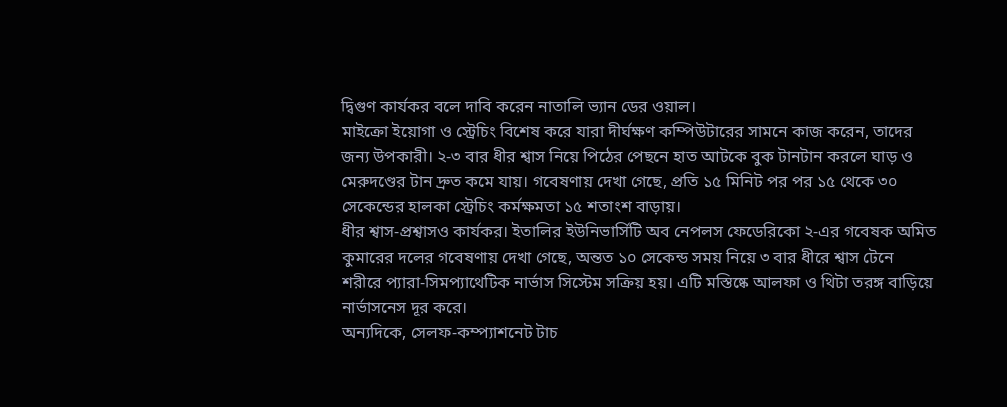দ্বিগুণ কার্যকর বলে দাবি করেন নাতালি ভ্যান ডের ওয়াল।
মাইক্রো ইয়োগা ও স্ট্রেচিং বিশেষ করে যারা দীর্ঘক্ষণ কম্পিউটারের সামনে কাজ করেন, তাদের জন্য উপকারী। ২-৩ বার ধীর শ্বাস নিয়ে পিঠের পেছনে হাত আটকে বুক টানটান করলে ঘাড় ও মেরুদণ্ডের টান দ্রুত কমে যায়। গবেষণায় দেখা গেছে, প্রতি ১৫ মিনিট পর পর ১৫ থেকে ৩০ সেকেন্ডের হালকা স্ট্রেচিং কর্মক্ষমতা ১৫ শতাংশ বাড়ায়।
ধীর শ্বাস-প্রশ্বাসও কার্যকর। ইতালির ইউনিভার্সিটি অব নেপলস ফেডেরিকো ২-এর গবেষক অমিত কুমারের দলের গবেষণায় দেখা গেছে, অন্তত ১০ সেকেন্ড সময় নিয়ে ৩ বার ধীরে শ্বাস টেনে শরীরে প্যারা-সিমপ্যাথেটিক নার্ভাস সিস্টেম সক্রিয় হয়। এটি মস্তিষ্কে আলফা ও থিটা তরঙ্গ বাড়িয়ে নার্ভাসনেস দূর করে।
অন্যদিকে, সেলফ-কম্প্যাশনেট টাচ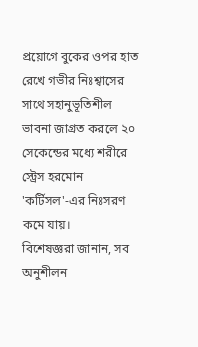প্রয়োগে বুকের ওপর হাত রেখে গভীর নিঃশ্বাসের সাথে সহানুভূতিশীল ভাবনা জাগ্রত করলে ২০ সেকেন্ডের মধ্যে শরীরে স্ট্রেস হরমোন 'কর্টিসল'-এর নিঃসরণ কমে যায়।
বিশেষজ্ঞরা জানান, সব অনুশীলন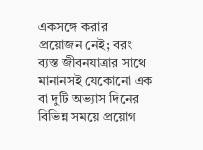একসঙ্গে করার প্রয়োজন নেই; বরং ব্যস্ত জীবনযাত্রার সাথে মানানসই যেকোনো এক বা দুটি অভ্যাস দিনের বিভিন্ন সময়ে প্রয়োগ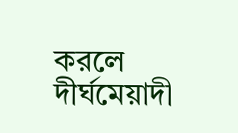করলে দীর্ঘমেয়াদী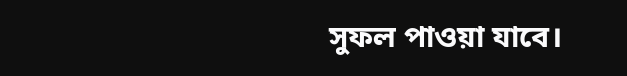সুফল পাওয়া যাবে।